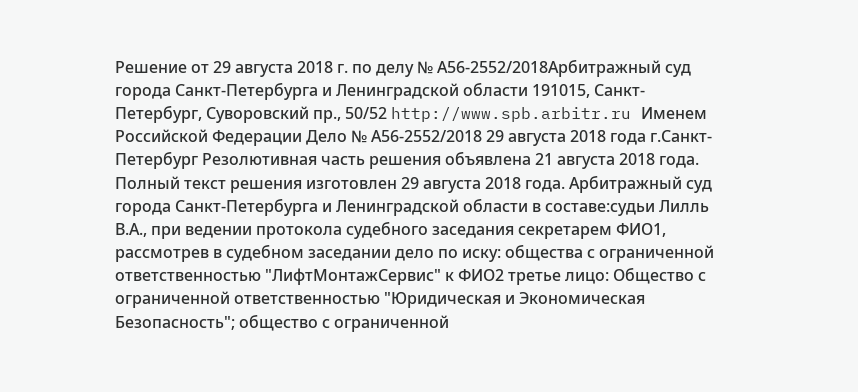Решение от 29 августа 2018 г. по делу № А56-2552/2018Арбитражный суд города Санкт-Петербурга и Ленинградской области 191015, Санкт-Петербург, Суворовский пр., 50/52 http://www.spb.arbitr.ru Именем Российской Федерации Дело № А56-2552/2018 29 августа 2018 года г.Санкт-Петербург Резолютивная часть решения объявлена 21 августа 2018 года. Полный текст решения изготовлен 29 августа 2018 года. Арбитражный суд города Санкт-Петербурга и Ленинградской области в составе:судьи Лилль В.А., при ведении протокола судебного заседания секретарем ФИО1, рассмотрев в судебном заседании дело по иску: общества с ограниченной ответственностью "ЛифтМонтажСервис" к ФИО2 третье лицо: Общество с ограниченной ответственностью "Юридическая и Экономическая Безопасность"; общество с ограниченной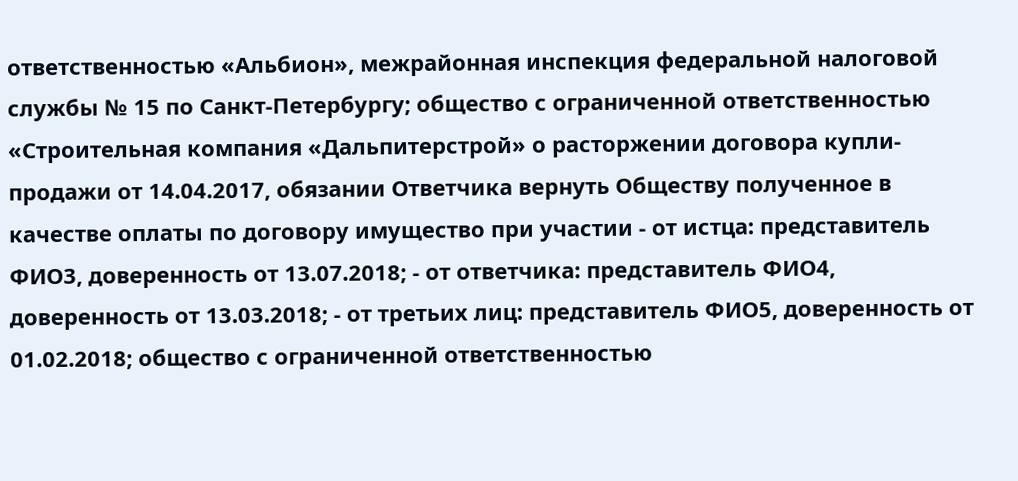ответственностью «Альбион», межрайонная инспекция федеральной налоговой службы № 15 по Санкт-Петербургу; общество с ограниченной ответственностью «Строительная компания «Дальпитерстрой» о расторжении договора купли-продажи от 14.04.2017, обязании Ответчика вернуть Обществу полученное в качестве оплаты по договору имущество при участии - от истца: представитель ФИО3, доверенность от 13.07.2018; - от ответчика: представитель ФИО4, доверенность от 13.03.2018; - от третьих лиц: представитель ФИО5, доверенность от 01.02.2018; общество с ограниченной ответственностью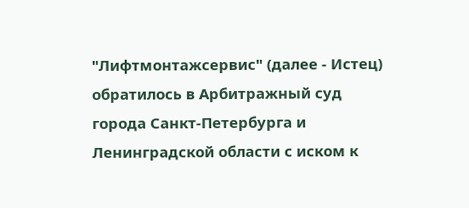"Лифтмонтажсервис" (далее - Истец) обратилось в Арбитражный суд города Санкт-Петербурга и Ленинградской области с иском к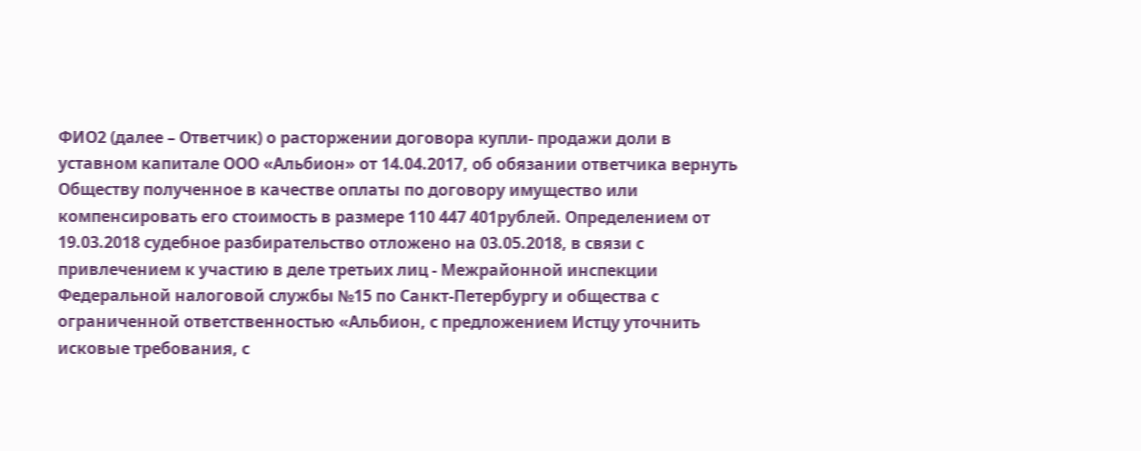ФИО2 (далее – Ответчик) о расторжении договора купли- продажи доли в уставном капитале ООО «Альбион» от 14.04.2017, об обязании ответчика вернуть Обществу полученное в качестве оплаты по договору имущество или компенсировать его стоимость в размере 110 447 401рублей. Определением от 19.03.2018 судебное разбирательство отложено на 03.05.2018, в связи с привлечением к участию в деле третьих лиц - Межрайонной инспекции Федеральной налоговой службы №15 по Санкт-Петербургу и общества с ограниченной ответственностью «Альбион, с предложением Истцу уточнить исковые требования, с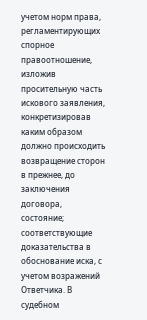учетом норм права, регламентирующих спорное правоотношение, изложив просительную часть искового заявления, конкретизировав каким образом должно происходить возвращение сторон в прежнее, до заключения договора, состояние; соответствующие доказательства в обоснование иска, с учетом возражений Ответчика. В судебном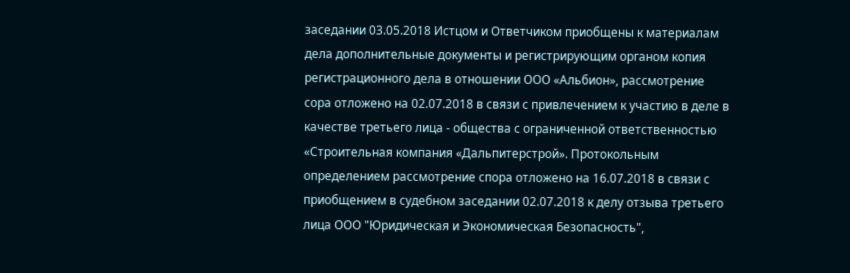заседании 03.05.2018 Истцом и Ответчиком приобщены к материалам дела дополнительные документы и регистрирующим органом копия регистрационного дела в отношении ООО «Альбион», рассмотрение сора отложено на 02.07.2018 в связи с привлечением к участию в деле в качестве третьего лица - общества с ограниченной ответственностью «Строительная компания «Дальпитерстрой». Протокольным определением рассмотрение спора отложено на 16.07.2018 в связи с приобщением в судебном заседании 02.07.2018 к делу отзыва третьего лица ООО "Юридическая и Экономическая Безопасность",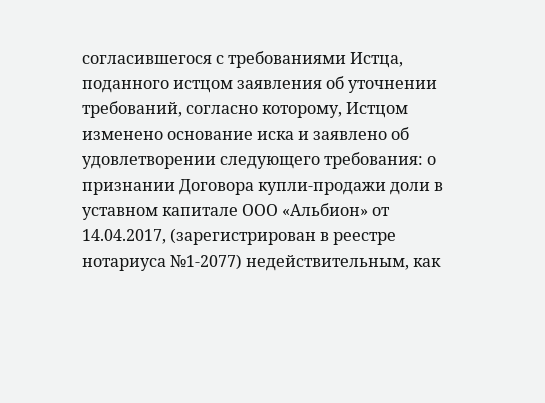согласившегося с требованиями Истца, поданного истцом заявления об уточнении требований, согласно которому, Истцом изменено основание иска и заявлено об удовлетворении следующего требования: о признании Договора купли-продажи доли в уставном капитале ООО «Альбион» от 14.04.2017, (зарегистрирован в реестре нотариуса №1-2077) недействительным, как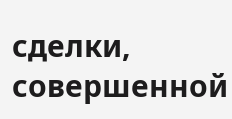сделки, совершенной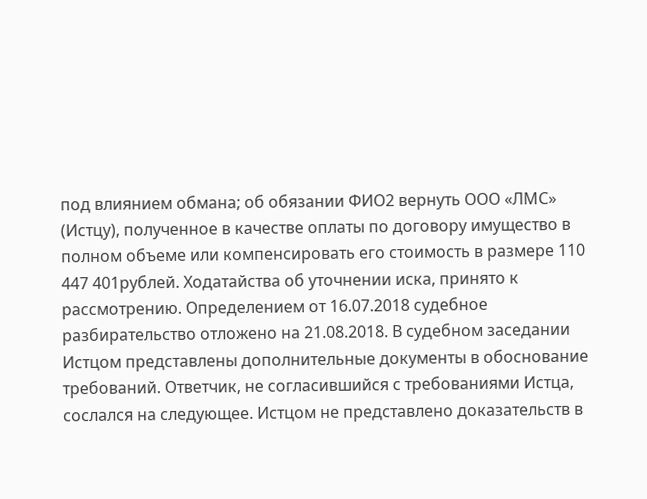под влиянием обмана; об обязании ФИО2 вернуть ООО «ЛМС» (Истцу), полученное в качестве оплаты по договору имущество в полном объеме или компенсировать его стоимость в размере 110 447 401рублей. Ходатайства об уточнении иска, принято к рассмотрению. Определением от 16.07.2018 судебное разбирательство отложено на 21.08.2018. В судебном заседании Истцом представлены дополнительные документы в обоснование требований. Ответчик, не согласившийся с требованиями Истца, сослался на следующее. Истцом не представлено доказательств в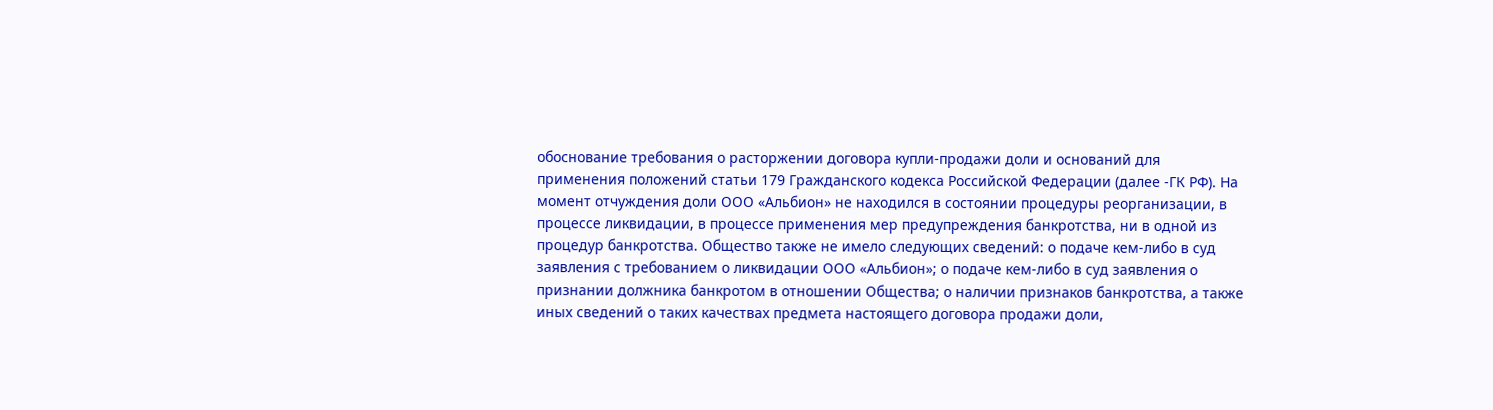обоснование требования о расторжении договора купли-продажи доли и оснований для применения положений статьи 179 Гражданского кодекса Российской Федерации (далее -ГК РФ). На момент отчуждения доли ООО «Альбион» не находился в состоянии процедуры реорганизации, в процессе ликвидации, в процессе применения мер предупреждения банкротства, ни в одной из процедур банкротства. Общество также не имело следующих сведений: о подаче кем-либо в суд заявления с требованием о ликвидации ООО «Альбион»; о подаче кем-либо в суд заявления о признании должника банкротом в отношении Общества; о наличии признаков банкротства, а также иных сведений о таких качествах предмета настоящего договора продажи доли,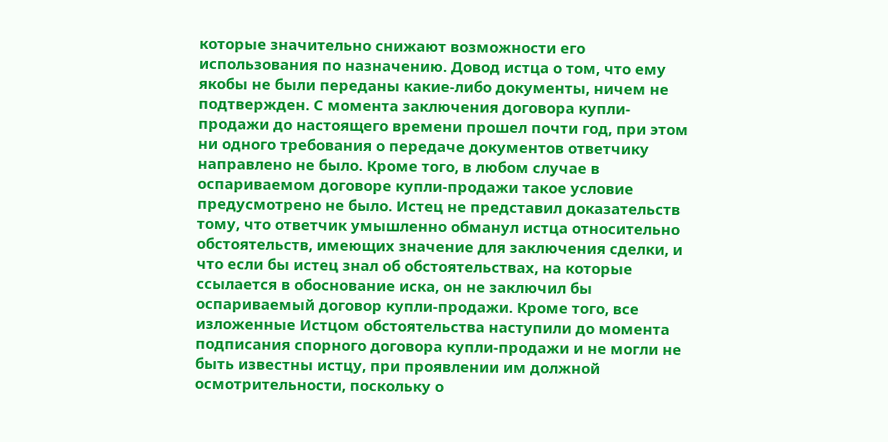которые значительно снижают возможности его использования по назначению. Довод истца о том, что ему якобы не были переданы какие-либо документы, ничем не подтвержден. С момента заключения договора купли-продажи до настоящего времени прошел почти год, при этом ни одного требования о передаче документов ответчику направлено не было. Кроме того, в любом случае в оспариваемом договоре купли-продажи такое условие предусмотрено не было. Истец не представил доказательств тому, что ответчик умышленно обманул истца относительно обстоятельств, имеющих значение для заключения сделки, и что если бы истец знал об обстоятельствах, на которые ссылается в обоснование иска, он не заключил бы оспариваемый договор купли-продажи. Кроме того, все изложенные Истцом обстоятельства наступили до момента подписания спорного договора купли-продажи и не могли не быть известны истцу, при проявлении им должной осмотрительности, поскольку о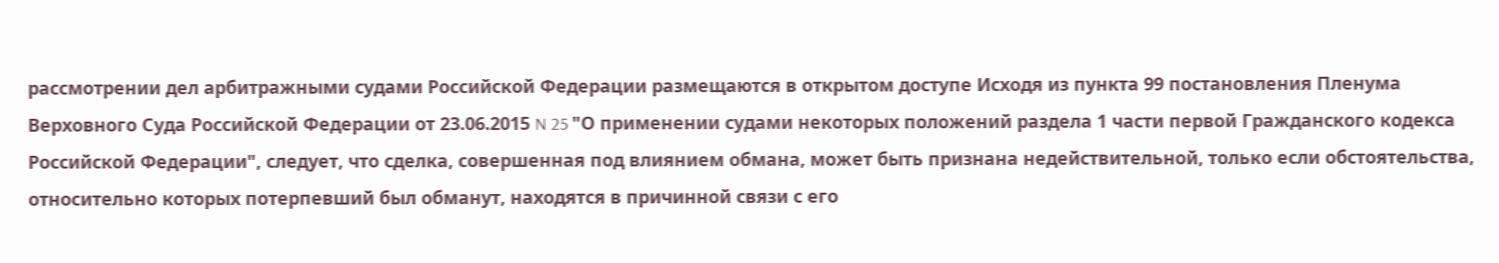рассмотрении дел арбитражными судами Российской Федерации размещаются в открытом доступе Исходя из пункта 99 постановления Пленума Верховного Суда Российской Федерации от 23.06.2015 N 25 "О применении судами некоторых положений раздела 1 части первой Гражданского кодекса Российской Федерации", следует, что сделка, совершенная под влиянием обмана, может быть признана недействительной, только если обстоятельства, относительно которых потерпевший был обманут, находятся в причинной связи с его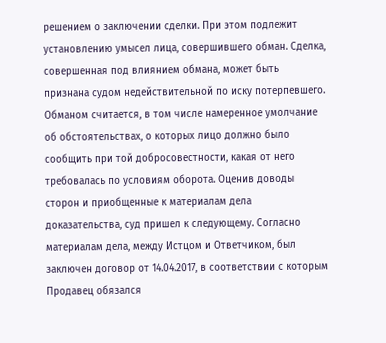решением о заключении сделки. При этом подлежит установлению умысел лица, совершившего обман. Сделка, совершенная под влиянием обмана, может быть признана судом недействительной по иску потерпевшего. Обманом считается, в том числе намеренное умолчание об обстоятельствах, о которых лицо должно было сообщить при той добросовестности, какая от него требовалась по условиям оборота. Оценив доводы сторон и приобщенные к материалам дела доказательства, суд пришел к следующему. Согласно материалам дела, между Истцом и Ответчиком, был заключен договор от 14.04.2017, в соответствии с которым Продавец обязался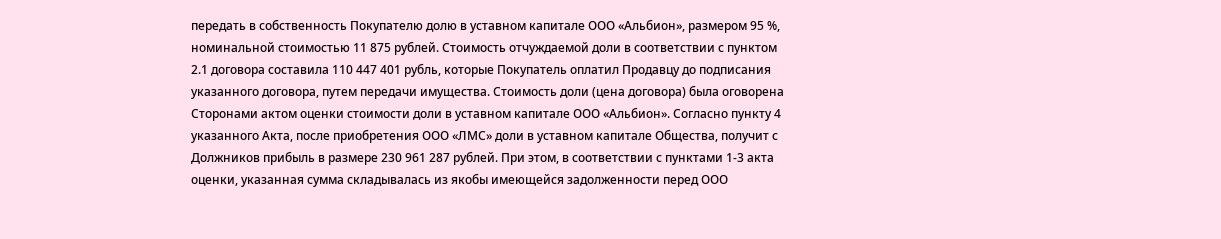передать в собственность Покупателю долю в уставном капитале ООО «Альбион», размером 95 %, номинальной стоимостью 11 875 рублей. Стоимость отчуждаемой доли в соответствии с пунктом 2.1 договора составила 110 447 401 рубль, которые Покупатель оплатил Продавцу до подписания указанного договора, путем передачи имущества. Стоимость доли (цена договора) была оговорена Сторонами актом оценки стоимости доли в уставном капитале ООО «Альбион». Согласно пункту 4 указанного Акта, после приобретения ООО «ЛМС» доли в уставном капитале Общества, получит с Должников прибыль в размере 230 961 287 рублей. При этом, в соответствии с пунктами 1-3 акта оценки, указанная сумма складывалась из якобы имеющейся задолженности перед ООО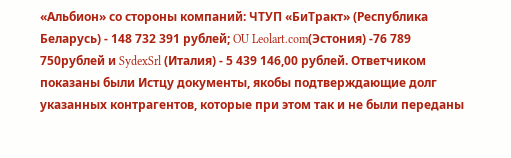«Альбион» со стороны компаний: ЧТУП «БиТракт» (Республика Беларусь) - 148 732 391 рублей; OU Leolart.com(Эстония) -76 789 750рублей и SydexSrl (Италия) - 5 439 146,00 рублей. Ответчиком показаны были Истцу документы, якобы подтверждающие долг указанных контрагентов, которые при этом так и не были переданы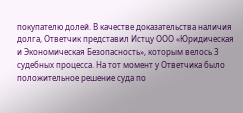покупателю долей. В качестве доказательства наличия долга, Ответчик представил Истцу ООО «Юридическая и Экономическая Безопасность», которым велось 3 судебных процесса. На тот момент у Ответчика было положительное решение суда по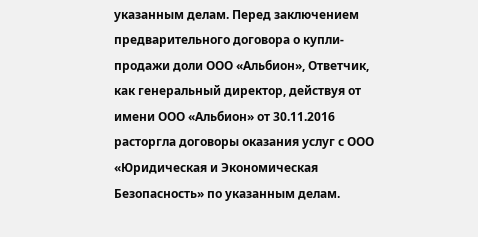указанным делам. Перед заключением предварительного договора о купли-продажи доли ООО «Альбион», Ответчик, как генеральный директор, действуя от имени ООО «Альбион» от 30.11.2016 расторгла договоры оказания услуг с ООО «Юридическая и Экономическая Безопасность» по указанным делам.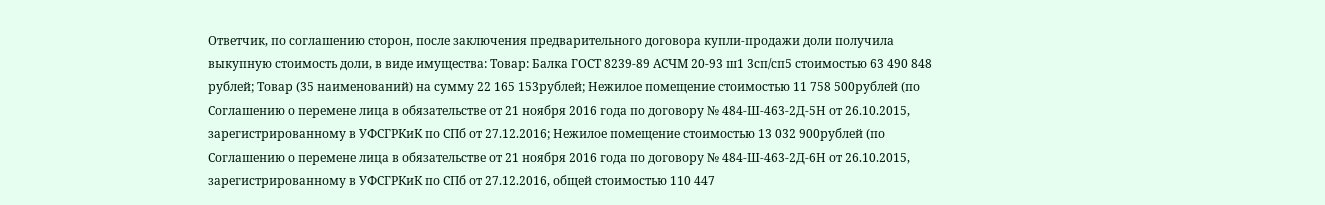Ответчик, по соглашению сторон, после заключения предварительного договора купли-продажи доли получила выкупную стоимость доли, в виде имущества: Товар: Балка ГОСТ 8239-89 АСЧМ 20-93 ш1 3сп/сп5 стоимостью 63 490 848 рублей; Товар (35 наименований) на сумму 22 165 153рублей; Нежилое помещение стоимостью 11 758 500рублей (по Соглашению о перемене лица в обязательстве от 21 ноября 2016 года по договору № 484-Ш-463-2Д-5Н от 26.10.2015, зарегистрированному в УФСГРКиК по СПб от 27.12.2016; Нежилое помещение стоимостью 13 032 900рублей (по Соглашению о перемене лица в обязательстве от 21 ноября 2016 года по договору № 484-Ш-463-2Д-6Н от 26.10.2015, зарегистрированному в УФСГРКиК по СПб от 27.12.2016, общей стоимостью 110 447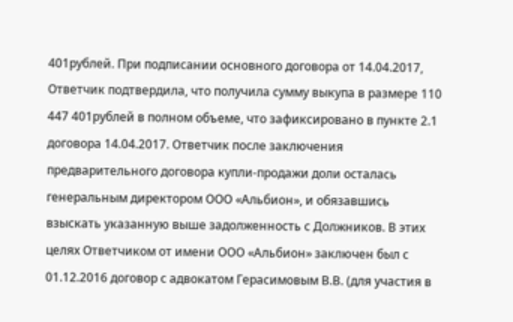401рублей. При подписании основного договора от 14.04.2017, Ответчик подтвердила, что получила сумму выкупа в размере 110 447 401рублей в полном объеме, что зафиксировано в пункте 2.1 договора 14.04.2017. Ответчик после заключения предварительного договора купли-продажи доли осталась генеральным директором ООО «Альбион», и обязавшись взыскать указанную выше задолженность с Должников. В этих целях Ответчиком от имени ООО «Альбион» заключен был с 01.12.2016 договор с адвокатом Герасимовым В.В. (для участия в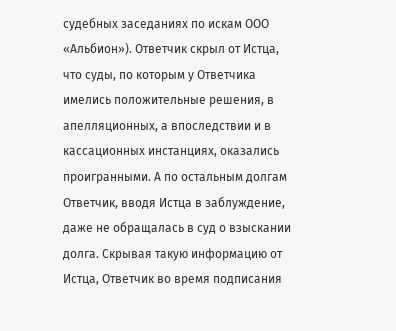судебных заседаниях по искам ООО «Альбион»). Ответчик скрыл от Истца, что суды, по которым у Ответчика имелись положительные решения, в апелляционных, а впоследствии и в кассационных инстанциях, оказались проигранными. А по остальным долгам Ответчик, вводя Истца в заблуждение, даже не обращалась в суд о взыскании долга. Скрывая такую информацию от Истца, Ответчик во время подписания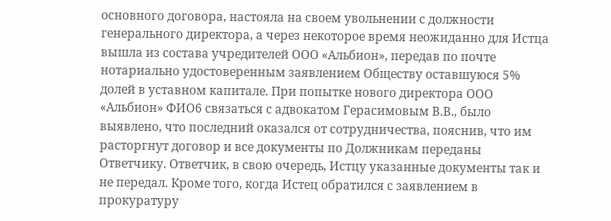основного договора, настояла на своем увольнении с должности генерального директора, а через некоторое время неожиданно для Истца вышла из состава учредителей ООО «Альбион», передав по почте нотариально удостоверенным заявлением Обществу оставшуюся 5% долей в уставном капитале. При попытке нового директора ООО «Альбион» ФИО6 связаться с адвокатом Герасимовым В.В., было выявлено, что последний оказался от сотрудничества, пояснив, что им расторгнут договор и все документы по Должникам переданы Ответчику. Ответчик, в свою очередь, Истцу указанные документы так и не передал. Кроме того, когда Истец обратился с заявлением в прокуратуру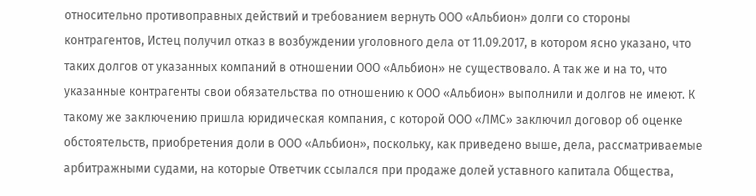относительно противоправных действий и требованием вернуть ООО «Альбион» долги со стороны контрагентов, Истец получил отказ в возбуждении уголовного дела от 11.09.2017, в котором ясно указано, что таких долгов от указанных компаний в отношении ООО «Альбион» не существовало. А так же и на то, что указанные контрагенты свои обязательства по отношению к ООО «Альбион» выполнили и долгов не имеют. К такому же заключению пришла юридическая компания, с которой ООО «ЛМС» заключил договор об оценке обстоятельств, приобретения доли в ООО «Альбион», поскольку, как приведено выше, дела, рассматриваемые арбитражными судами, на которые Ответчик ссылался при продаже долей уставного капитала Общества,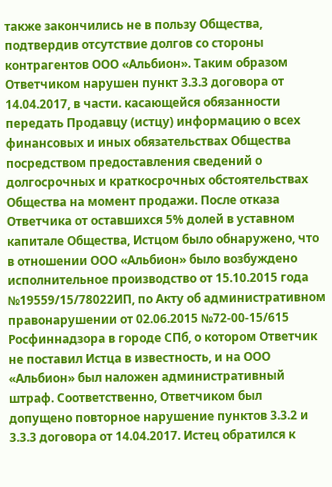также закончились не в пользу Общества, подтвердив отсутствие долгов со стороны контрагентов ООО «Альбион». Таким образом Ответчиком нарушен пункт 3.3.3 договора от 14.04.2017, в части. касающейся обязанности передать Продавцу (истцу) информацию о всех финансовых и иных обязательствах Общества посредством предоставления сведений о долгосрочных и краткосрочных обстоятельствах Общества на момент продажи. После отказа Ответчика от оставшихся 5% долей в уставном капитале Общества, Истцом было обнаружено, что в отношении ООО «Альбион» было возбуждено исполнительное производство от 15.10.2015 года №19559/15/78022ИП, по Акту об административном правонарушении от 02.06.2015 №72-00-15/615 Росфиннадзора в городе СПб, о котором Ответчик не поставил Истца в известность, и на ООО «Альбион» был наложен административный штраф. Соответственно, Ответчиком был допущено повторное нарушение пунктов 3.3.2 и 3.3.3 договора от 14.04.2017. Истец обратился к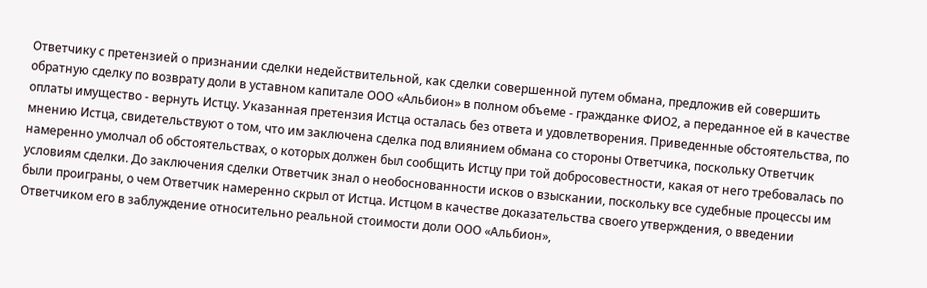Ответчику с претензией о признании сделки недействительной, как сделки совершенной путем обмана, предложив ей совершить обратную сделку по возврату доли в уставном капитале ООО «Альбион» в полном объеме - гражданке ФИО2, а переданное ей в качестве оплаты имущество - вернуть Истцу. Указанная претензия Истца осталась без ответа и удовлетворения. Приведенные обстоятельства, по мнению Истца, свидетельствуют о том, что им заключена сделка под влиянием обмана со стороны Ответчика, поскольку Ответчик намеренно умолчал об обстоятельствах, о которых должен был сообщить Истцу при той добросовестности, какая от него требовалась по условиям сделки. До заключения сделки Ответчик знал о необоснованности исков о взыскании, поскольку все судебные процессы им были проиграны, о чем Ответчик намеренно скрыл от Истца. Истцом в качестве доказательства своего утверждения, о введении Ответчиком его в заблуждение относительно реальной стоимости доли ООО «Альбион»,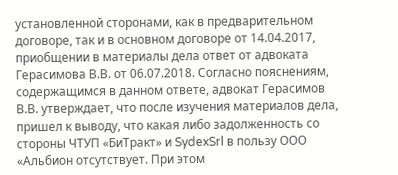установленной сторонами, как в предварительном договоре, так и в основном договоре от 14.04.2017, приобщении в материалы дела ответ от адвоката Герасимова В.В. от 06.07.2018. Согласно пояснениям, содержащимся в данном ответе, адвокат Герасимов В.В. утверждает, что после изучения материалов дела, пришел к выводу, что какая либо задолженность со стороны ЧТУП «БиТракт» и SydexSrl в пользу ООО «Альбион отсутствует. При этом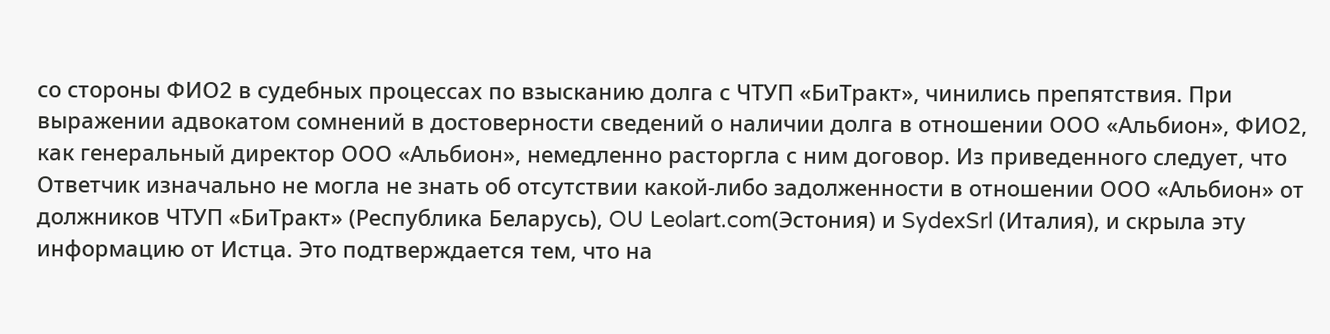со стороны ФИО2 в судебных процессах по взысканию долга с ЧТУП «БиТракт», чинились препятствия. При выражении адвокатом сомнений в достоверности сведений о наличии долга в отношении ООО «Альбион», ФИО2, как генеральный директор ООО «Альбион», немедленно расторгла с ним договор. Из приведенного следует, что Ответчик изначально не могла не знать об отсутствии какой-либо задолженности в отношении ООО «Альбион» от должников ЧТУП «БиТракт» (Республика Беларусь), OU Leolart.com(Эстония) и SydexSrl (Италия), и скрыла эту информацию от Истца. Это подтверждается тем, что на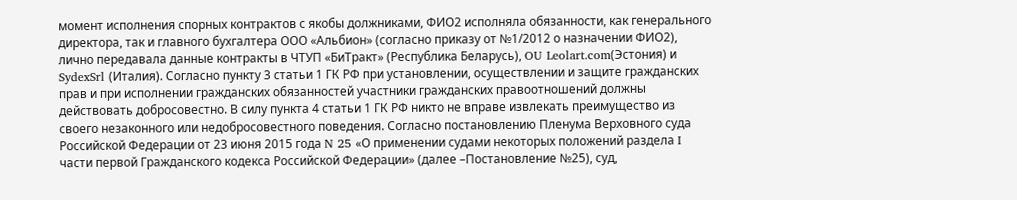момент исполнения спорных контрактов с якобы должниками, ФИО2 исполняла обязанности, как генерального директора, так и главного бухгалтера ООО «Альбион» (согласно приказу от №1/2012 о назначении ФИО2), лично передавала данные контракты в ЧТУП «БиТракт» (Республика Беларусь), OU Leolart.com(Эстония) и SydexSrl (Италия). Согласно пункту 3 статьи 1 ГК РФ при установлении, осуществлении и защите гражданских прав и при исполнении гражданских обязанностей участники гражданских правоотношений должны действовать добросовестно. В силу пункта 4 статьи 1 ГК РФ никто не вправе извлекать преимущество из своего незаконного или недобросовестного поведения. Согласно постановлению Пленума Верховного суда Российской Федерации от 23 июня 2015 года N 25 «О применении судами некоторых положений раздела I части первой Гражданского кодекса Российской Федерации» (далее –Постановление №25), суд,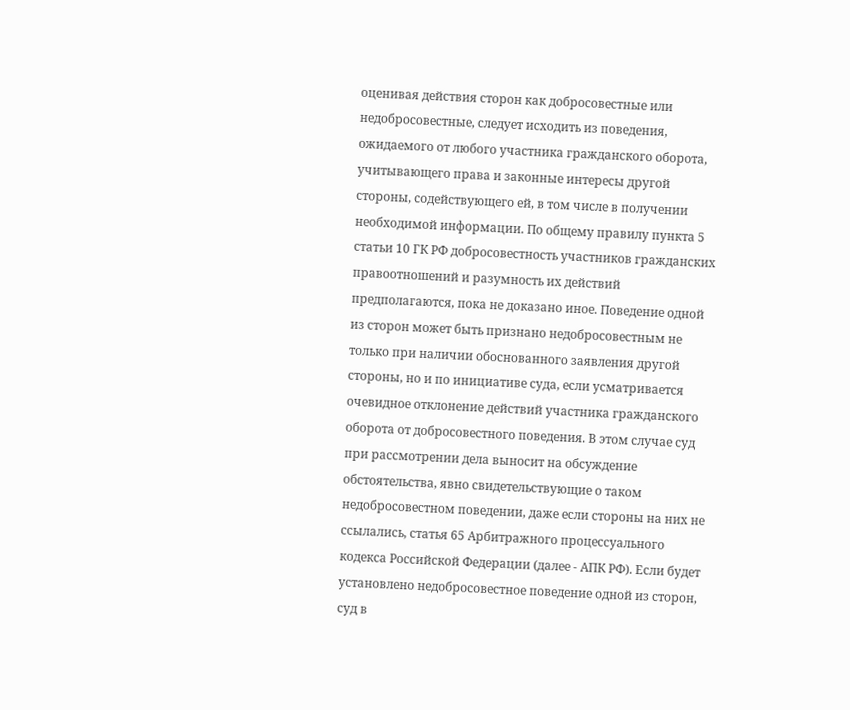оценивая действия сторон как добросовестные или недобросовестные, следует исходить из поведения, ожидаемого от любого участника гражданского оборота, учитывающего права и законные интересы другой стороны, содействующего ей, в том числе в получении необходимой информации. По общему правилу пункта 5 статьи 10 ГК РФ добросовестность участников гражданских правоотношений и разумность их действий предполагаются, пока не доказано иное. Поведение одной из сторон может быть признано недобросовестным не только при наличии обоснованного заявления другой стороны, но и по инициативе суда, если усматривается очевидное отклонение действий участника гражданского оборота от добросовестного поведения. В этом случае суд при рассмотрении дела выносит на обсуждение обстоятельства, явно свидетельствующие о таком недобросовестном поведении, даже если стороны на них не ссылались, статья 65 Арбитражного процессуального кодекса Российской Федерации (далее - АПК РФ). Если будет установлено недобросовестное поведение одной из сторон, суд в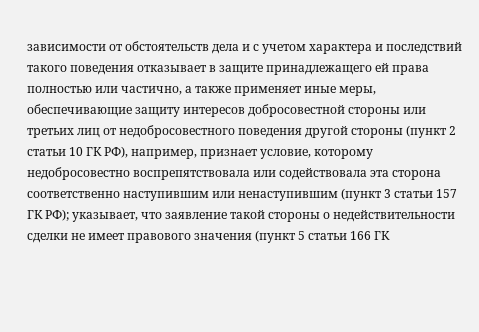зависимости от обстоятельств дела и с учетом характера и последствий такого поведения отказывает в защите принадлежащего ей права полностью или частично, а также применяет иные меры, обеспечивающие защиту интересов добросовестной стороны или третьих лиц от недобросовестного поведения другой стороны (пункт 2 статьи 10 ГК РФ), например, признает условие, которому недобросовестно воспрепятствовала или содействовала эта сторона соответственно наступившим или ненаступившим (пункт 3 статьи 157 ГК РФ); указывает, что заявление такой стороны о недействительности сделки не имеет правового значения (пункт 5 статьи 166 ГК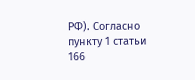РФ). Согласно пункту 1 статьи 166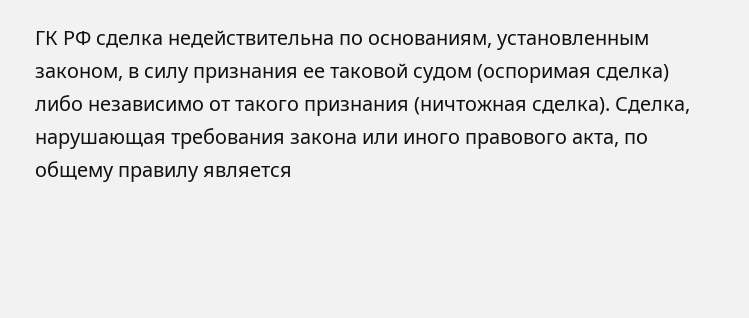ГК РФ сделка недействительна по основаниям, установленным законом, в силу признания ее таковой судом (оспоримая сделка) либо независимо от такого признания (ничтожная сделка). Сделка, нарушающая требования закона или иного правового акта, по общему правилу является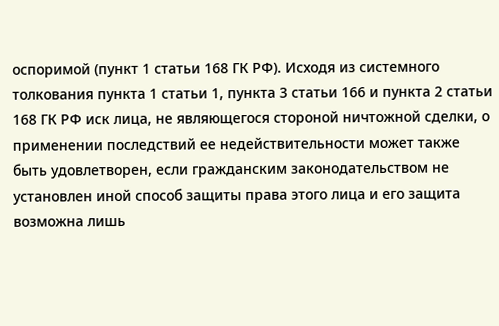оспоримой (пункт 1 статьи 168 ГК РФ). Исходя из системного толкования пункта 1 статьи 1, пункта 3 статьи 166 и пункта 2 статьи 168 ГК РФ иск лица, не являющегося стороной ничтожной сделки, о применении последствий ее недействительности может также быть удовлетворен, если гражданским законодательством не установлен иной способ защиты права этого лица и его защита возможна лишь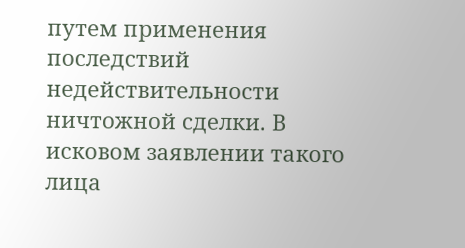путем применения последствий недействительности ничтожной сделки. В исковом заявлении такого лица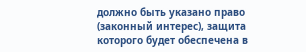должно быть указано право (законный интерес), защита которого будет обеспечена в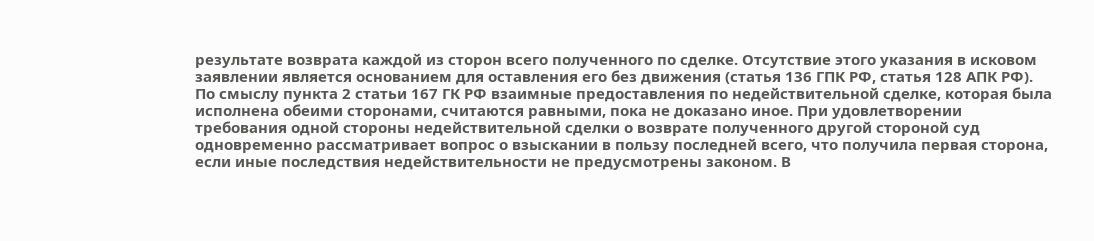результате возврата каждой из сторон всего полученного по сделке. Отсутствие этого указания в исковом заявлении является основанием для оставления его без движения (статья 136 ГПК РФ, статья 128 АПК РФ). По смыслу пункта 2 статьи 167 ГК РФ взаимные предоставления по недействительной сделке, которая была исполнена обеими сторонами, считаются равными, пока не доказано иное. При удовлетворении требования одной стороны недействительной сделки о возврате полученного другой стороной суд одновременно рассматривает вопрос о взыскании в пользу последней всего, что получила первая сторона, если иные последствия недействительности не предусмотрены законом. В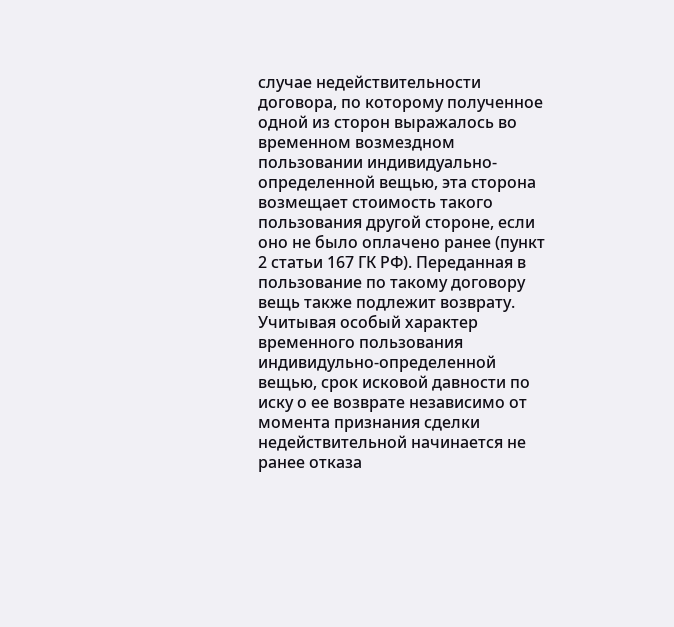случае недействительности договора, по которому полученное одной из сторон выражалось во временном возмездном пользовании индивидуально-определенной вещью, эта сторона возмещает стоимость такого пользования другой стороне, если оно не было оплачено ранее (пункт 2 статьи 167 ГК РФ). Переданная в пользование по такому договору вещь также подлежит возврату. Учитывая особый характер временного пользования индивидульно-определенной вещью, срок исковой давности по иску о ее возврате независимо от момента признания сделки недействительной начинается не ранее отказа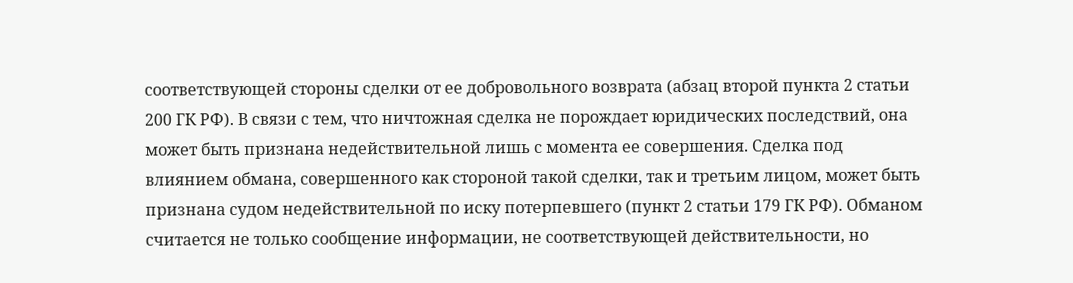соответствующей стороны сделки от ее добровольного возврата (абзац второй пункта 2 статьи 200 ГК РФ). В связи с тем, что ничтожная сделка не порождает юридических последствий, она может быть признана недействительной лишь с момента ее совершения. Сделка под влиянием обмана, совершенного как стороной такой сделки, так и третьим лицом, может быть признана судом недействительной по иску потерпевшего (пункт 2 статьи 179 ГК РФ). Обманом считается не только сообщение информации, не соответствующей действительности, но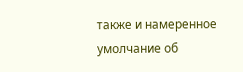также и намеренное умолчание об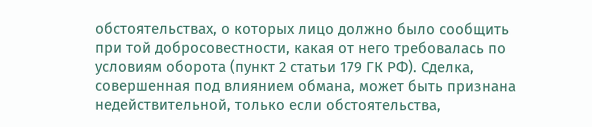обстоятельствах, о которых лицо должно было сообщить при той добросовестности, какая от него требовалась по условиям оборота (пункт 2 статьи 179 ГК РФ). Сделка, совершенная под влиянием обмана, может быть признана недействительной, только если обстоятельства,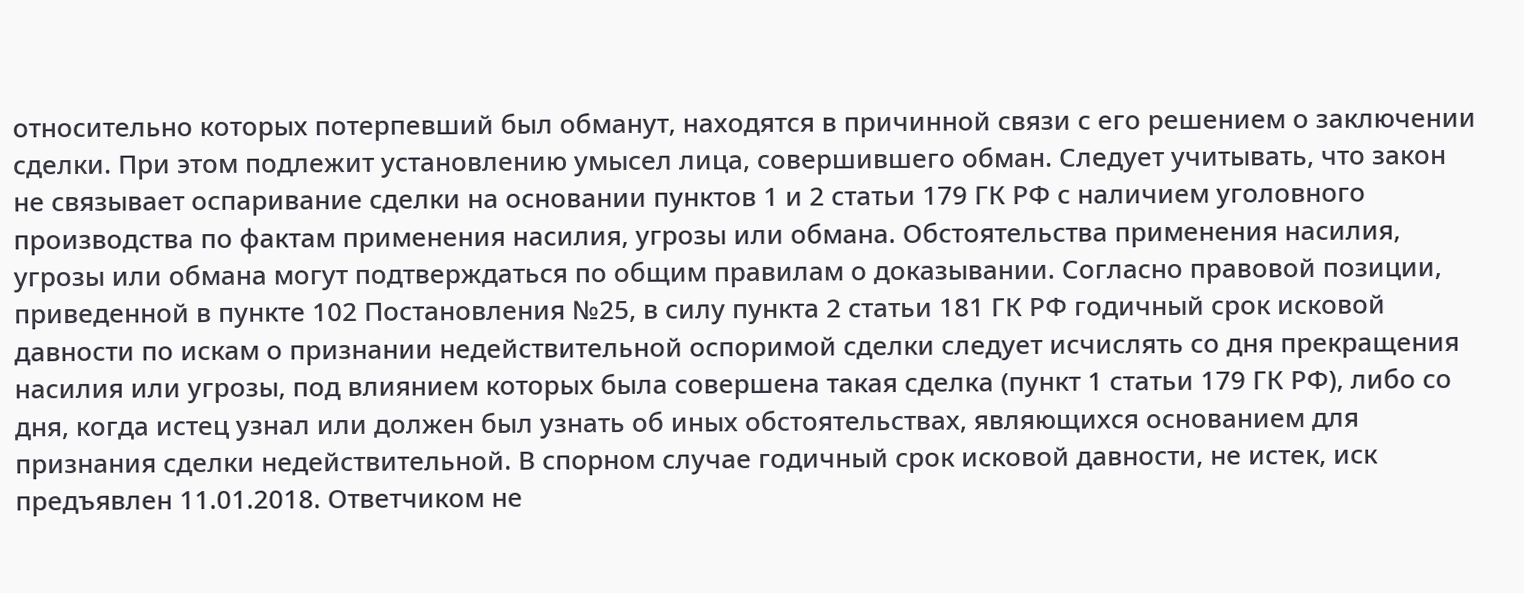относительно которых потерпевший был обманут, находятся в причинной связи с его решением о заключении сделки. При этом подлежит установлению умысел лица, совершившего обман. Следует учитывать, что закон не связывает оспаривание сделки на основании пунктов 1 и 2 статьи 179 ГК РФ с наличием уголовного производства по фактам применения насилия, угрозы или обмана. Обстоятельства применения насилия, угрозы или обмана могут подтверждаться по общим правилам о доказывании. Согласно правовой позиции, приведенной в пункте 102 Постановления №25, в силу пункта 2 статьи 181 ГК РФ годичный срок исковой давности по искам о признании недействительной оспоримой сделки следует исчислять со дня прекращения насилия или угрозы, под влиянием которых была совершена такая сделка (пункт 1 статьи 179 ГК РФ), либо со дня, когда истец узнал или должен был узнать об иных обстоятельствах, являющихся основанием для признания сделки недействительной. В спорном случае годичный срок исковой давности, не истек, иск предъявлен 11.01.2018. Ответчиком не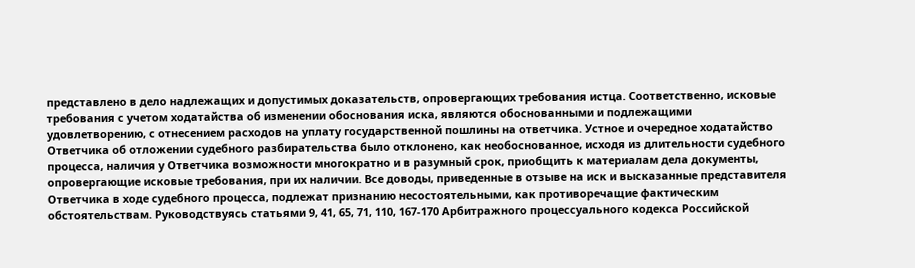представлено в дело надлежащих и допустимых доказательств, опровергающих требования истца. Соответственно, исковые требования с учетом ходатайства об изменении обоснования иска, являются обоснованными и подлежащими удовлетворению, с отнесением расходов на уплату государственной пошлины на ответчика. Устное и очередное ходатайство Ответчика об отложении судебного разбирательства было отклонено, как необоснованное, исходя из длительности судебного процесса, наличия у Ответчика возможности многократно и в разумный срок, приобщить к материалам дела документы, опровергающие исковые требования, при их наличии. Все доводы, приведенные в отзыве на иск и высказанные представителя Ответчика в ходе судебного процесса, подлежат признанию несостоятельными, как противоречащие фактическим обстоятельствам. Руководствуясь статьями 9, 41, 65, 71, 110, 167-170 Арбитражного процессуального кодекса Российской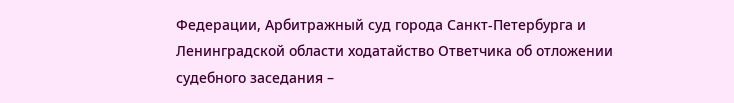Федерации, Арбитражный суд города Санкт-Петербурга и Ленинградской области ходатайство Ответчика об отложении судебного заседания –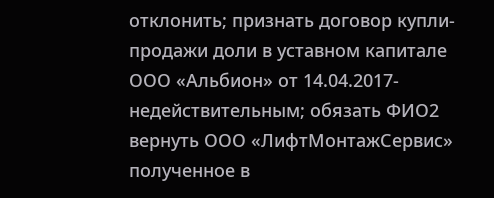отклонить; признать договор купли-продажи доли в уставном капитале ООО «Альбион» от 14.04.2017- недействительным; обязать ФИО2 вернуть ООО «ЛифтМонтажСервис» полученное в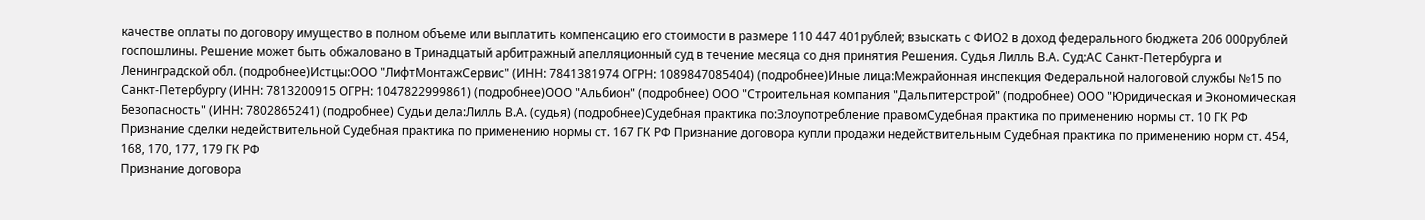качестве оплаты по договору имущество в полном объеме или выплатить компенсацию его стоимости в размере 110 447 401рублей; взыскать с ФИО2 в доход федерального бюджета 206 000рублей госпошлины. Решение может быть обжаловано в Тринадцатый арбитражный апелляционный суд в течение месяца со дня принятия Решения. Судья Лилль В.А. Суд:АС Санкт-Петербурга и Ленинградской обл. (подробнее)Истцы:ООО "ЛифтМонтажСервис" (ИНН: 7841381974 ОГРН: 1089847085404) (подробнее)Иные лица:Межрайонная инспекция Федеральной налоговой службы №15 по Санкт-Петербургу (ИНН: 7813200915 ОГРН: 1047822999861) (подробнее)ООО "Альбион" (подробнее) ООО "Строительная компания "Дальпитерстрой" (подробнее) ООО "Юридическая и Экономическая Безопасность" (ИНН: 7802865241) (подробнее) Судьи дела:Лилль В.А. (судья) (подробнее)Судебная практика по:Злоупотребление правомСудебная практика по применению нормы ст. 10 ГК РФ Признание сделки недействительной Судебная практика по применению нормы ст. 167 ГК РФ Признание договора купли продажи недействительным Судебная практика по применению норм ст. 454, 168, 170, 177, 179 ГК РФ
Признание договора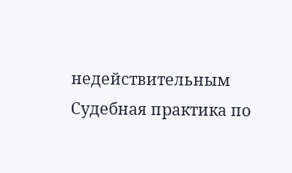недействительным Судебная практика по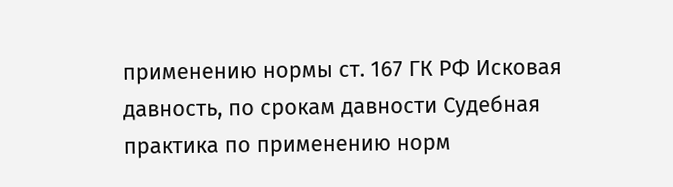применению нормы ст. 167 ГК РФ Исковая давность, по срокам давности Судебная практика по применению норм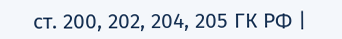ст. 200, 202, 204, 205 ГК РФ |